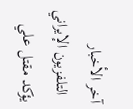آخر الأخبار
  التلفزيون الإيراني يؤكد مقتل علي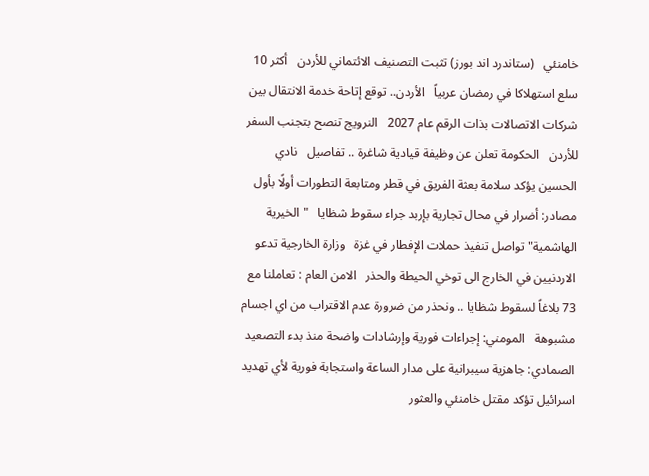خامنئي   (ستاندرد اند بورز) تثبت التصنيف الائتماني للأردن   أكثر 10 سلع استهلاكا في رمضان عربياً   الأردن.. توقع إتاحة خدمة الانتقال بين شركات الاتصالات بذات الرقم عام 2027   النرويج تنصح بتجنب السفر للأردن   الحكومة تعلن عن وظيفة قيادية شاغرة .. تفاصيل   نادي الحسين يؤكد سلامة بعثة الفريق في قطر ومتابعة التطورات أولًا بأول   مصادر: أضرار في محال تجارية بإربد جراء سقوط شظايا   "الخيرية الهاشمية" تواصل تنفيذ حملات الإفطار في غزة   وزارة الخارجية تدعو الاردنيين في الخارج الى توخي الحيطة والحذر   الامن العام : تعاملنا مع 73 بلاغاً لسقوط شظايا .. ونحذر من ضرورة عدم الاقتراب من اي اجسام مشبوهة   المومني: إجراءات فورية وإرشادات واضحة منذ بدء التصعيد   الصمادي: جاهزية سيبرانية على مدار الساعة واستجابة فورية لأي تهديد   اسرائيل تؤكد مقتل خامنئي والعثور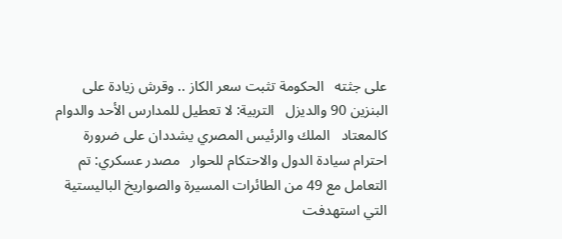على جثته   الحكومة تثبت سعر الكاز .. وقرش زيادة على البنزين 90 والديزل   التربية: لا تعطيل للمدارس الأحد والدوام كالمعتاد   الملك والرئيس المصري يشددان على ضرورة احترام سيادة الدول والاحتكام للحوار   مصدر عسكري: تم التعامل مع 49 من الطائرات المسيرة والصواريخ الباليستية التي استهدفت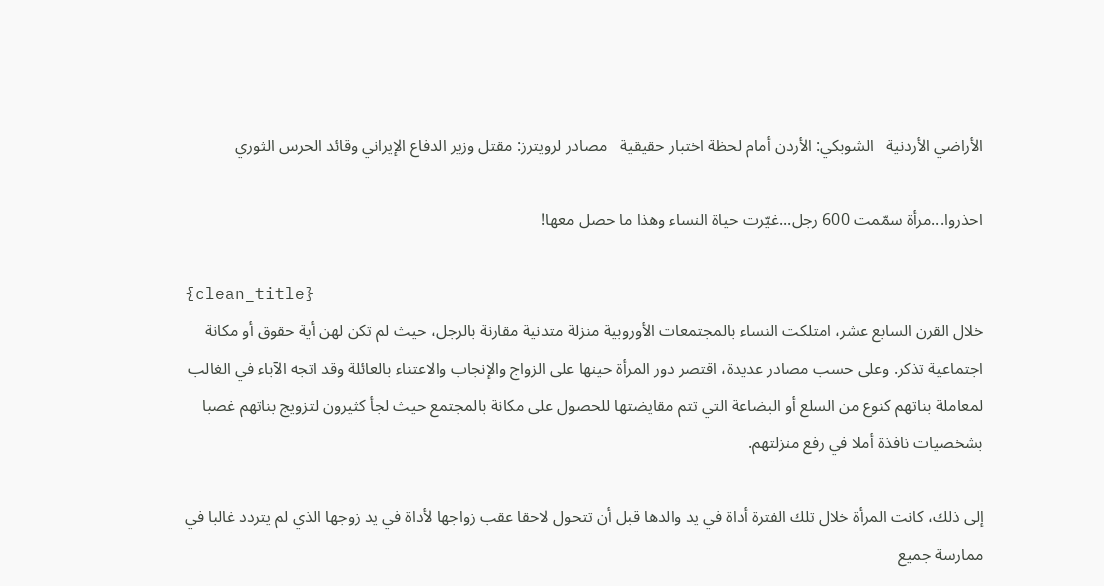الأراضي الأردنية   الشوبكي: الأردن أمام لحظة اختبار حقيقية   مصادر لرويترز: مقتل وزير الدفاع الإيراني وقائد الحرس الثوري

احذروا...مرأة سمّمت 600 رجل...غيّرت حياة النساء وهذا ما حصل معها!

{clean_title}
خلال القرن السابع عشر، امتلكت النساء بالمجتمعات الأوروبية منزلة متدنية مقارنة بالرجل، حيث لم تكن لهن أية حقوق أو مكانة اجتماعية تذكر. وعلى حسب مصادر عديدة، اقتصر دور المرأة حينها على الزواج والإنجاب والاعتناء بالعائلة وقد اتجه الآباء في الغالب لمعاملة بناتهم كنوع من السلع أو البضاعة التي تتم مقايضتها للحصول على مكانة بالمجتمع حيث لجأ كثيرون لتزويج بناتهم غصبا بشخصيات نافذة أملا في رفع منزلتهم.

إلى ذلك، كانت المرأة خلال تلك الفترة أداة في يد والدها قبل أن تتحول لاحقا عقب زواجها لأداة في يد زوجها الذي لم يتردد غالبا في ممارسة جميع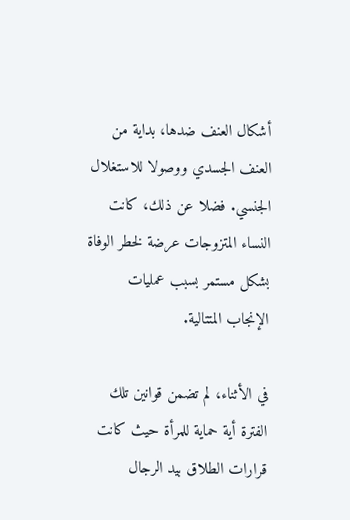أشكال العنف ضدها، بداية من العنف الجسدي ووصولا للاستغلال الجنسي. فضلا عن ذلك، كانت النساء المتزوجات عرضة لخطر الوفاة بشكل مستمر بسبب عمليات الإنجاب المتتالية.

في الأثناء، لم تضمن قوانين تلك الفترة أية حماية للمرأة حيث كانت قرارات الطلاق بيد الرجال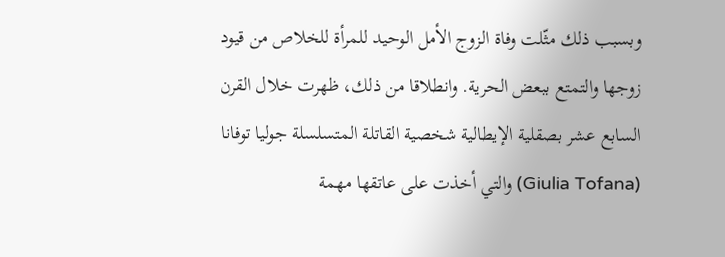وبسبب ذلك مثّلت وفاة الزوج الأمل الوحيد للمرأة للخلاص من قيود زوجها والتمتع ببعض الحرية. وانطلاقا من ذلك، ظهرت خلال القرن السابع عشر بصقلية الإيطالية شخصية القاتلة المتسلسلة جوليا توفانا (Giulia Tofana) والتي أخذت على عاتقها مهمة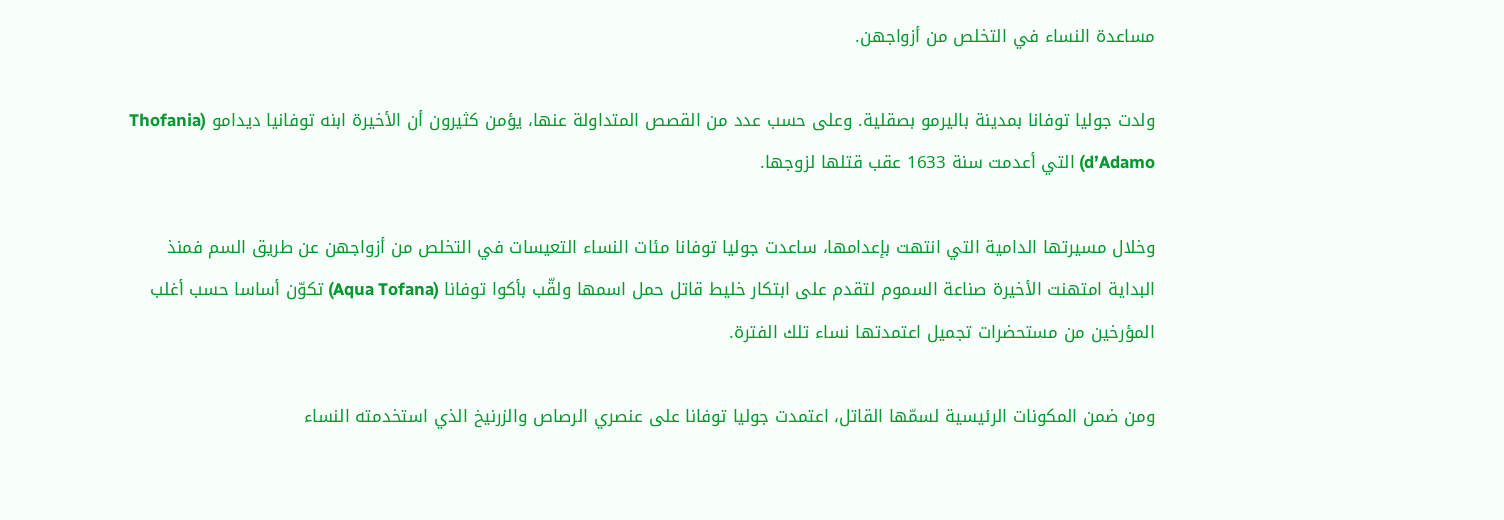مساعدة النساء في التخلص من أزواجهن.

ولدت جوليا توفانا بمدينة باليرمو بصقلية. وعلى حسب عدد من القصص المتداولة عنها، يؤمن كثيرون أن الأخيرة ابنه توفانيا ديدامو (Thofania d’Adamo) التي أعدمت سنة 1633 عقب قتلها لزوجها.

وخلال مسيرتها الدامية التي انتهت بإعدامها، ساعدت جوليا توفانا مئات النساء التعيسات في التخلص من أزواجهن عن طريق السم فمنذ البداية امتهنت الأخيرة صناعة السموم لتقدم على ابتكار خليط قاتل حمل اسمها ولقّب بأكوا توفانا (Aqua Tofana) تكوّن أساسا حسب أغلب المؤرخين من مستحضرات تجميل اعتمدتها نساء تلك الفترة.

ومن ضمن المكونات الرئيسية لسمّها القاتل، اعتمدت جوليا توفانا على عنصري الرصاص والزرنيخ الذي استخدمته النساء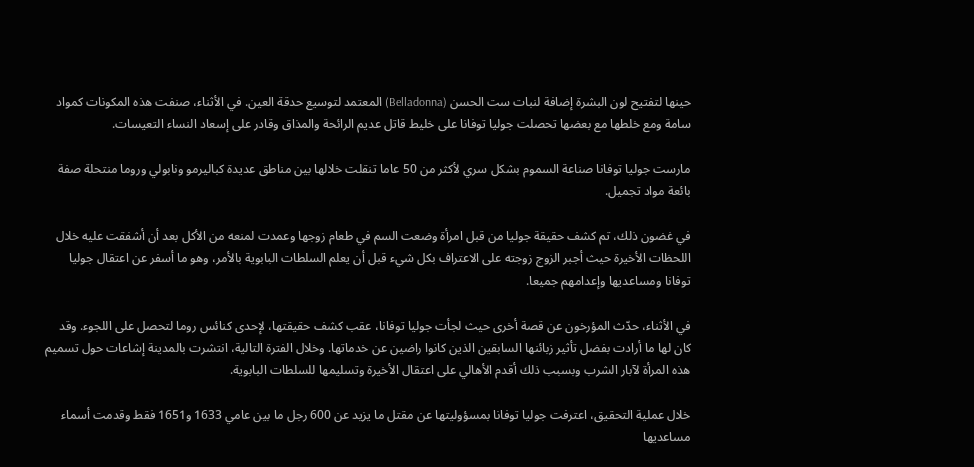حينها لتفتيح لون البشرة إضافة لنبات ست الحسن (Belladonna) المعتمد لتوسيع حدقة العين. في الأثناء، صنفت هذه المكونات كمواد سامة ومع خلطها مع بعضها تحصلت جوليا توفانا على خليط قاتل عديم الرائحة والمذاق وقادر على إسعاد النساء التعيسات.

مارست جوليا توفانا صناعة السموم بشكل سري لأكثر من 50 عاما تنقلت خلالها بين مناطق عديدة كباليرمو ونابولي وروما منتحلة صفة بائعة مواد تجميل.

في غضون ذلك، تم كشف حقيقة جوليا من قبل امرأة وضعت السم في طعام زوجها وعمدت لمنعه من الأكل بعد أن أشفقت عليه خلال اللحظات الأخيرة حيث أجبر الزوج زوجته على الاعتراف بكل شيء قبل أن يعلم السلطات البابوية بالأمر، وهو ما أسفر عن اعتقال جوليا توفانا ومساعديها وإعدامهم جميعا.

في الأثناء، حدّث المؤرخون عن قصة أخرى حيث لجأت جوليا توفانا، عقب كشف حقيقتها، لإحدى كنائس روما لتحصل على اللجوء. وقد كان لها ما أرادت بفضل تأثير زبائنها السابقين الذين كانوا راضين عن خدماتها. وخلال الفترة التالية، انتشرت بالمدينة إشاعات حول تسميم هذه المرأة لآبار الشرب وبسبب ذلك أقدم الأهالي على اعتقال الأخيرة وتسليمها للسلطات البابوية.

خلال عملية التحقيق، اعترفت جوليا توفانا بمسؤوليتها عن مقتل ما يزيد عن 600 رجل ما بين عامي 1633 و1651 فقط وقدمت أسماء مساعديها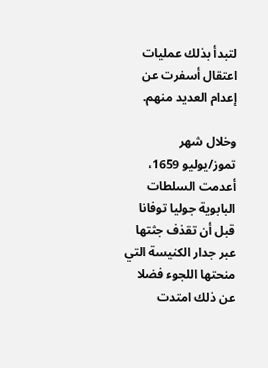لتبدأ بذلك عمليات اعتقال أسفرت عن إعدام العديد منهم.

وخلال شهر تموز/يوليو 1659، أعدمت السلطات البابوية جوليا توفانا قبل أن تقذف جثتها عبر جدار الكنيسة التي منحتها اللجوء فضلا عن ذلك امتدت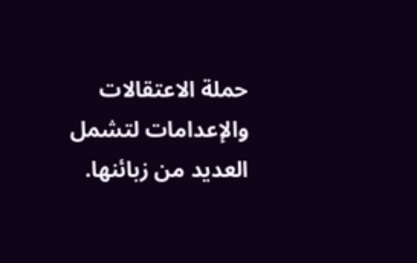حملة الاعتقالات والإعدامات لتشمل العديد من زبائنها.